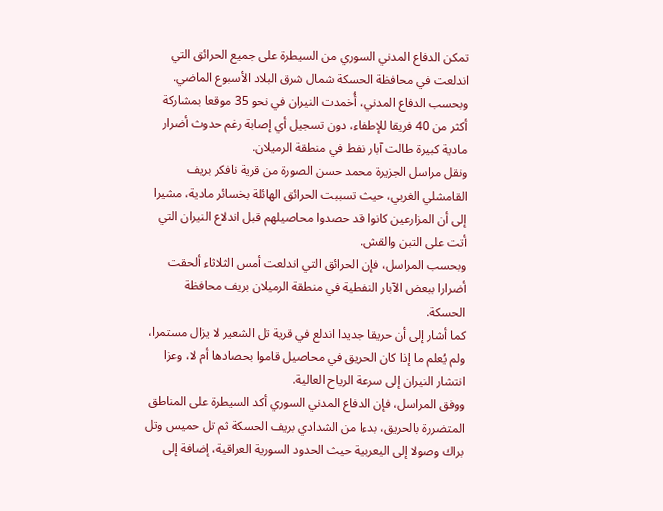تمكن الدفاع المدني السوري من السيطرة على جميع الحرائق التي اندلعت في محافظة الحسكة شمال شرق البلاد الأسبوع الماضي.
وبحسب الدفاع المدني، أُخمدت النيران في نحو 35 موقعا بمشاركة أكثر من 40 فريقا للإطفاء، دون تسجيل أي إصابة رغم حدوث أضرار مادية كبيرة طالت آبار نفط في منطقة الرميلان.
ونقل مراسل الجزيرة محمد حسن الصورة من قرية نافكر بريف القامشلي الغربي، حيث تسببت الحرائق الهائلة بخسائر مادية، مشيرا إلى أن المزارعين كانوا قد حصدوا محاصيلهم قبل اندلاع النيران التي أتت على التبن والقش.
وبحسب المراسل، فإن الحرائق التي اندلعت أمس الثلاثاء ألحقت أضرارا ببعض الآبار النفطية في منطقة الرميلان بريف محافظة الحسكة.
كما أشار إلى أن حريقا جديدا اندلع في قرية تل الشعير لا يزال مستمرا، ولم يُعلم ما إذا كان الحريق في محاصيل قاموا بحصادها أم لا، وعزا انتشار النيران إلى سرعة الرياح العالية.
ووفق المراسل، فإن الدفاع المدني السوري أكد السيطرة على المناطق المتضررة بالحريق، بدءا من الشدادي بريف الحسكة ثم تل حميس وتل براك وصولا إلى اليعربية حيث الحدود السورية العراقية، إضافة إلى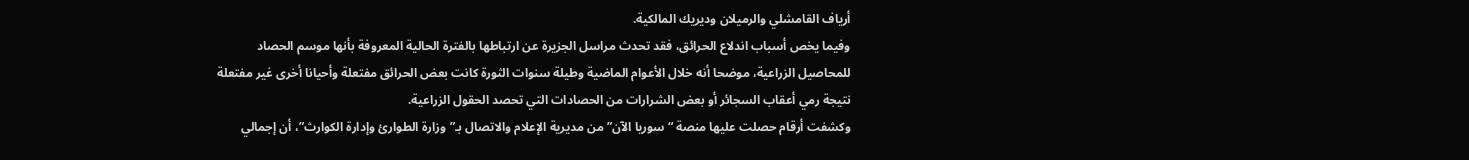أرياف القامشلي والرميلان وديريك المالكية.
وفيما يخص أسباب اندلاع الحرائق، فقد تحدث مراسل الجزيرة عن ارتباطها بالفترة الحالية المعروفة بأنها موسم الحصاد للمحاصيل الزراعية، موضحا أنه خلال الأعوام الماضية وطيلة سنوات الثورة كانت بعض الحرائق مفتعلة وأحيانا أخرى غير مفتعلة نتيجة رمي أعقاب السجائر أو بعض الشرارات من الحصادات التي تحصد الحقول الزراعية.
وكشفت أرقام حصلت عليها منصة “سوريا الآن” من مديرية الإعلام والاتصال بـ”وزارة الطوارئ وإدارة الكوارث”، أن إجمالي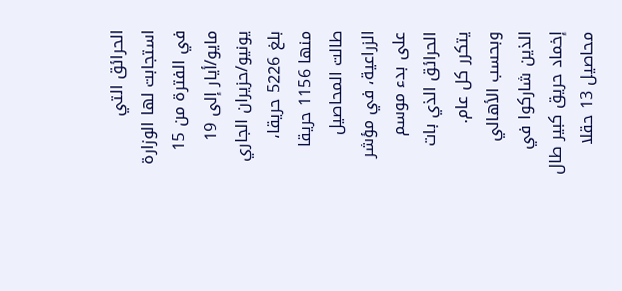الحرائق التي استجابت لها الوزارة في الفترة من 15 مايو/أيار إلى 19 يونيو/حزيران الجاري بلغ 5226 حريقا، منها 1156 حريقا طالت المحاصيل الزراعية، في مؤشر على بدء موسم الحرائق الذي بات يتكرر كل عام.
وبحسب الأهالي الذين شاركوا في إخماد حريق كبير طال محاصيل 13 حقلا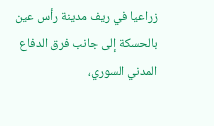زراعيا في ريف مدينة رأس عين بالحسكة إلى جانب فرق الدفاع المدني السوري،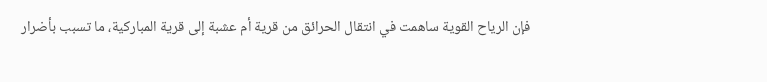فإن الرياح القوية ساهمت في انتقال الحرائق من قرية أم عشبة إلى قرية المباركية، ما تسبب بأضرار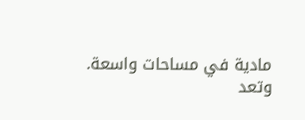مادية في مساحات واسعة.
وتعد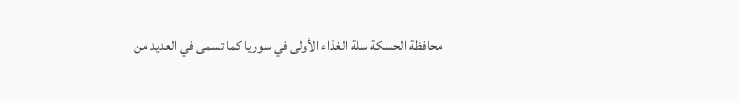محافظة الحسكة سلة الغذاء الأولى في سوريا كما تسمى في العديد من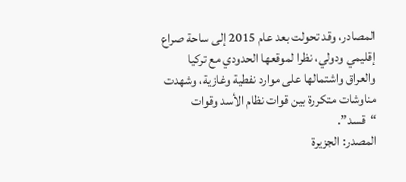المصادر، وقد تحولت بعد عام 2015 إلى ساحة صراع إقليمي ودولي، نظرا لموقعها الحدودي مع تركيا والعراق واشتمالها على موارد نفطية وغازية، وشهدت مناوشات متكررة بين قوات نظام الأسد وقوات “قسد”.
المصدر: الجزيرة